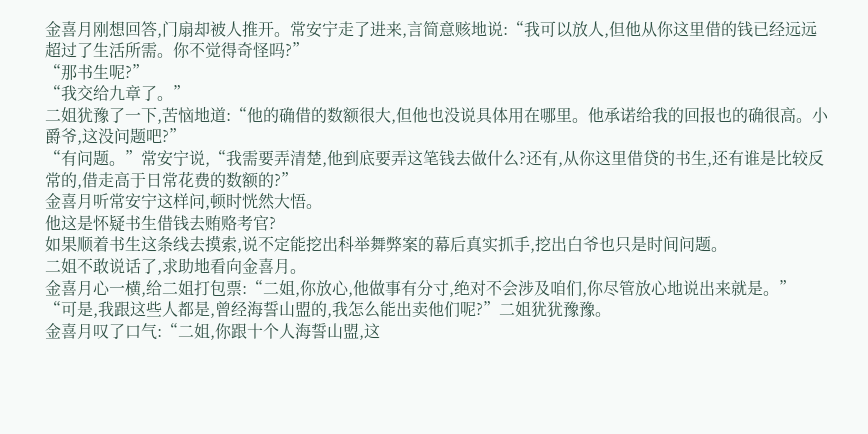金喜月刚想回答,门扇却被人推开。常安宁走了进来,言简意赅地说:“我可以放人,但他从你这里借的钱已经远远超过了生活所需。你不觉得奇怪吗?”
“那书生呢?”
“我交给九章了。”
二姐犹豫了一下,苦恼地道:“他的确借的数额很大,但他也没说具体用在哪里。他承诺给我的回报也的确很高。小爵爷,这没问题吧?”
“有问题。”常安宁说,“我需要弄清楚,他到底要弄这笔钱去做什么?还有,从你这里借贷的书生,还有谁是比较反常的,借走高于日常花费的数额的?”
金喜月听常安宁这样问,顿时恍然大悟。
他这是怀疑书生借钱去贿赂考官?
如果顺着书生这条线去摸索,说不定能挖出科举舞弊案的幕后真实抓手,挖出白爷也只是时间问题。
二姐不敢说话了,求助地看向金喜月。
金喜月心一横,给二姐打包票:“二姐,你放心,他做事有分寸,绝对不会涉及咱们,你尽管放心地说出来就是。”
“可是,我跟这些人都是,曾经海誓山盟的,我怎么能出卖他们呢?”二姐犹犹豫豫。
金喜月叹了口气:“二姐,你跟十个人海誓山盟,这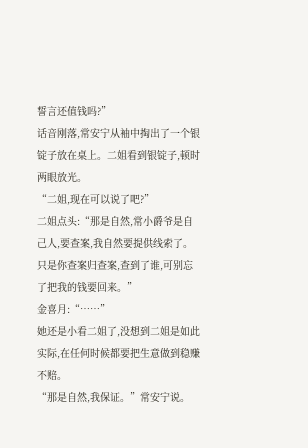誓言还值钱吗?”
话音刚落,常安宁从袖中掏出了一个银锭子放在桌上。二姐看到银锭子,顿时两眼放光。
“二姐,现在可以说了吧?”
二姐点头:“那是自然,常小爵爷是自己人,要查案,我自然要提供线索了。只是你查案归查案,查到了谁,可别忘了把我的钱要回来。”
金喜月:“……”
她还是小看二姐了,没想到二姐是如此实际,在任何时候都要把生意做到稳赚不赔。
“那是自然,我保证。”常安宁说。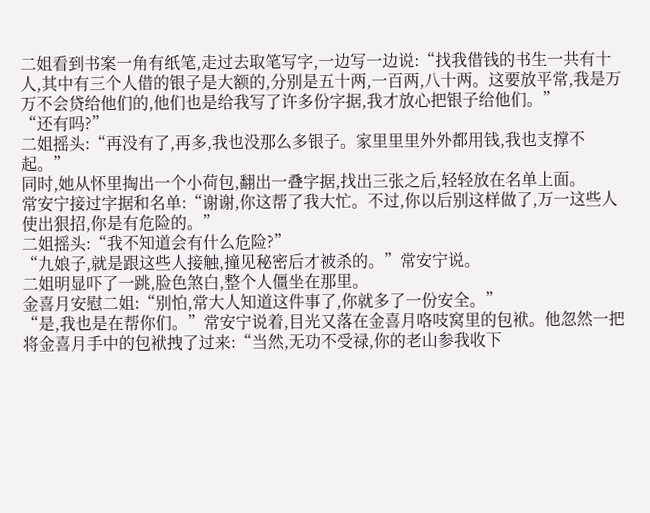二姐看到书案一角有纸笔,走过去取笔写字,一边写一边说:“找我借钱的书生一共有十人,其中有三个人借的银子是大额的,分别是五十两,一百两,八十两。这要放平常,我是万万不会贷给他们的,他们也是给我写了许多份字据,我才放心把银子给他们。”
“还有吗?”
二姐摇头:“再没有了,再多,我也没那么多银子。家里里里外外都用钱,我也支撑不起。”
同时,她从怀里掏出一个小荷包,翻出一叠字据,找出三张之后,轻轻放在名单上面。
常安宁接过字据和名单:“谢谢,你这帮了我大忙。不过,你以后别这样做了,万一这些人使出狠招,你是有危险的。”
二姐摇头:“我不知道会有什么危险?”
“九娘子,就是跟这些人接触,撞见秘密后才被杀的。”常安宁说。
二姐明显吓了一跳,脸色煞白,整个人僵坐在那里。
金喜月安慰二姐:“别怕,常大人知道这件事了,你就多了一份安全。”
“是,我也是在帮你们。”常安宁说着,目光又落在金喜月咯吱窝里的包袱。他忽然一把将金喜月手中的包袱拽了过来:“当然,无功不受禄,你的老山参我收下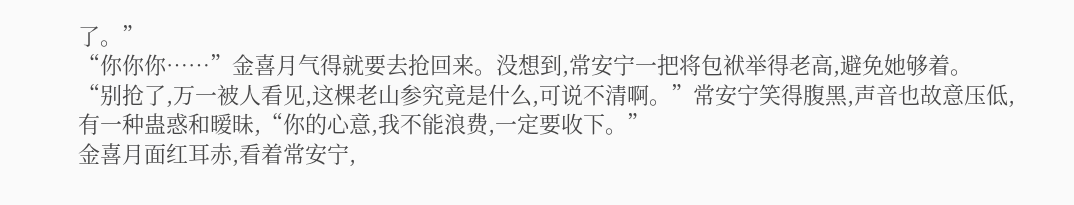了。”
“你你你……”金喜月气得就要去抢回来。没想到,常安宁一把将包袱举得老高,避免她够着。
“别抢了,万一被人看见,这棵老山参究竟是什么,可说不清啊。”常安宁笑得腹黑,声音也故意压低,有一种蛊惑和暧昧,“你的心意,我不能浪费,一定要收下。”
金喜月面红耳赤,看着常安宁,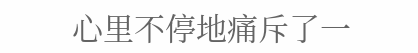心里不停地痛斥了一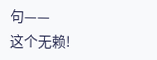句——
这个无赖!